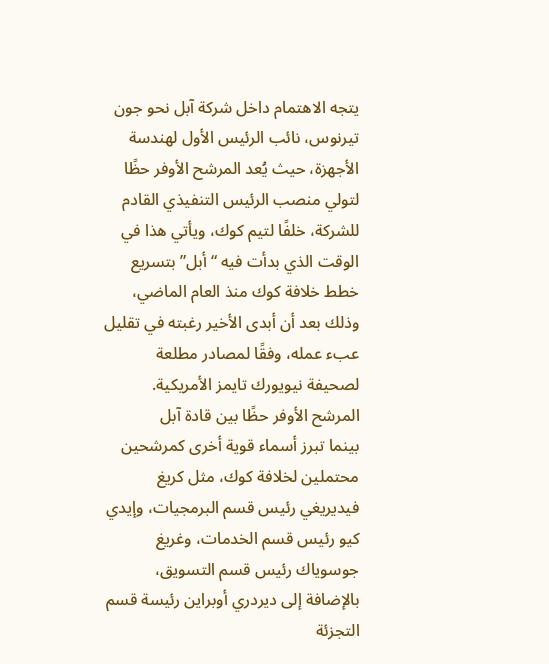يتجه الاهتمام داخل شركة آبل نحو جون تيرنوس، نائب الرئيس الأول لهندسة الأجهزة، حيث يُعد المرشح الأوفر حظًا لتولي منصب الرئيس التنفيذي القادم للشركة، خلفًا لتيم كوك، ويأتي هذا في الوقت الذي بدأت فيه “أبل” بتسريع خطط خلافة كوك منذ العام الماضي، وذلك بعد أن أبدى الأخير رغبته في تقليل عبء عمله، وفقًا لمصادر مطلعة لصحيفة نيويورك تايمز الأمريكية.
المرشح الأوفر حظًا بين قادة آبل
بينما تبرز أسماء قوية أخرى كمرشحين محتملين لخلافة كوك، مثل كريغ فيديريغي رئيس قسم البرمجيات، وإيدي كيو رئيس قسم الخدمات، وغريغ جوسوياك رئيس قسم التسويق، بالإضافة إلى ديردري أوبراين رئيسة قسم التجزئة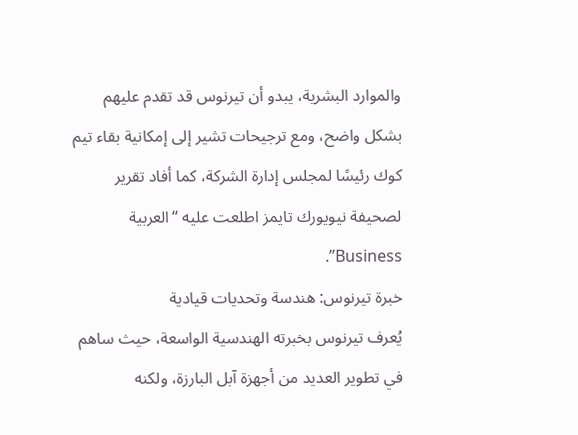والموارد البشرية، يبدو أن تيرنوس قد تقدم عليهم بشكل واضح، ومع ترجيحات تشير إلى إمكانية بقاء تيم كوك رئيسًا لمجلس إدارة الشركة، كما أفاد تقرير لصحيفة نيويورك تايمز اطلعت عليه “العربية Business”.
خبرة تيرنوس: هندسة وتحديات قيادية
يُعرف تيرنوس بخبرته الهندسية الواسعة، حيث ساهم في تطوير العديد من أجهزة آبل البارزة، ولكنه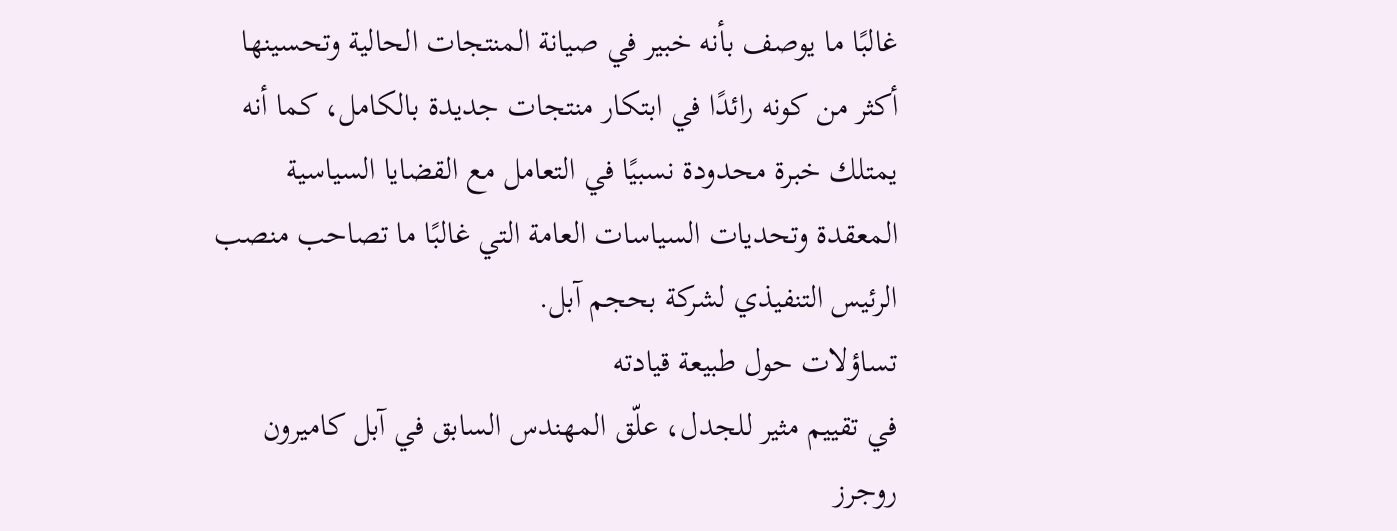غالبًا ما يوصف بأنه خبير في صيانة المنتجات الحالية وتحسينها أكثر من كونه رائدًا في ابتكار منتجات جديدة بالكامل، كما أنه يمتلك خبرة محدودة نسبيًا في التعامل مع القضايا السياسية المعقدة وتحديات السياسات العامة التي غالبًا ما تصاحب منصب الرئيس التنفيذي لشركة بحجم آبل.
تساؤلات حول طبيعة قيادته
في تقييم مثير للجدل، علّق المهندس السابق في آبل كاميرون روجرز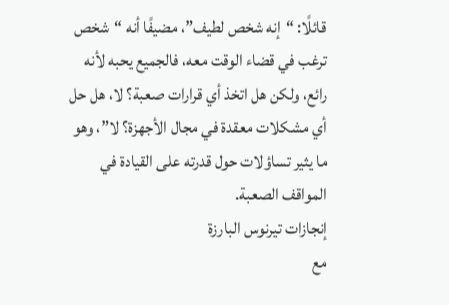قائلًا: “إنه شخص لطيف”، مضيفًا أنه “شخص ترغب في قضاء الوقت معه، فالجميع يحبه لأنه رائع، ولكن هل اتخذ أي قرارات صعبة؟ لا، هل حل أي مشكلات معقدة في مجال الأجهزة؟ لا”، وهو ما يثير تساؤلات حول قدرته على القيادة في المواقف الصعبة.
إنجازات تيرنوس البارزة
مع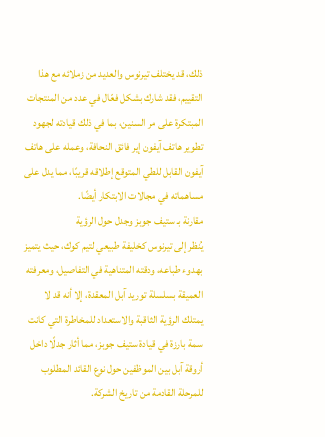ذلك، قد يختلف تيرنوس والعديد من زملائه مع هذا التقييم، فقد شارك بشكل فعّال في عدد من المنتجات المبتكرة على مر السنين، بما في ذلك قيادته لجهود تطوير هاتف آيفون إير فائق النحافة، وعمله على هاتف آيفون القابل للطي المتوقع إطلاقه قريبًا، مما يدل على مساهماته في مجالات الابتكار أيضًا.
مقارنة بـ ستيف جوبز وجدل حول الرؤية
يُنظر إلى تيرنوس كخليفة طبيعي لتيم كوك، حيث يتميز بهدوء طباعه، ودقته المتناهية في التفاصيل، ومعرفته العميقة بسلسلة توريد آبل المعقدة، إلا أنه قد لا يمتلك الرؤية الثاقبة والاستعداد للمخاطرة التي كانت سمة بارزة في قيادة ستيف جوبز، مما أثار جدلًا داخل أروقة آبل بين الموظفين حول نوع القائد المطلوب للمرحلة القادمة من تاريخ الشركة.